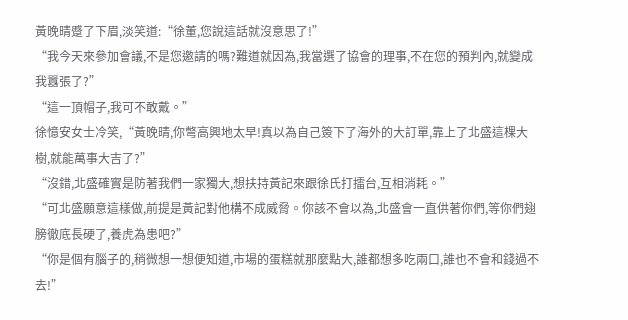黃晚晴蹙了下眉,淡笑道:“徐董,您說這話就沒意思了!”
“我今天來參加會議,不是您邀請的嗎?難道就因為,我當選了協會的理事,不在您的預判內,就變成我囂張了?”
“這一頂帽子,我可不敢戴。”
徐憶安女士冷笑,“黃晚晴,你彆高興地太早!真以為自己簽下了海外的大訂單,靠上了北盛這棵大樹,就能萬事大吉了?”
“沒錯,北盛確實是防著我們一家獨大,想扶持黃記來跟徐氏打擂台,互相消耗。”
“可北盛願意這樣做,前提是黃記對他構不成威脅。你該不會以為,北盛會一直供著你們,等你們翅膀徹底長硬了,養虎為患吧?”
“你是個有腦子的,稍微想一想便知道,市場的蛋糕就那麼點大,誰都想多吃兩口,誰也不會和錢過不去!”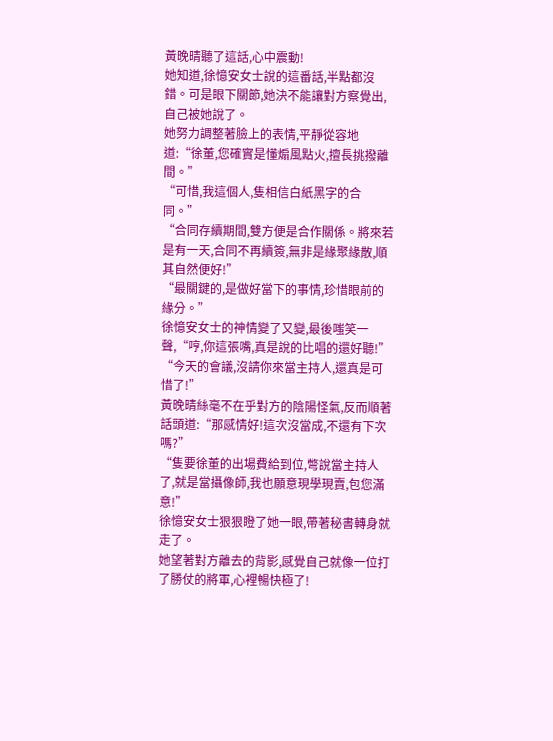黃晚晴聽了這話,心中震動!
她知道,徐憶安女士說的這番話,半點都沒錯。可是眼下關節,她決不能讓對方察覺出,自己被她說了。
她努力調整著臉上的表情,平靜從容地道:“徐董,您確實是懂煽風點火,擅長挑撥離間。”
“可惜,我這個人,隻相信白紙黑字的合同。”
“合同存續期間,雙方便是合作關係。將來若是有一天,合同不再續簽,無非是緣聚緣散,順其自然便好!”
“最關鍵的,是做好當下的事情,珍惜眼前的緣分。”
徐憶安女士的神情變了又變,最後嗤笑一聲,“哼,你這張嘴,真是說的比唱的還好聽!”
“今天的會議,沒請你來當主持人,還真是可惜了!”
黃晚晴絲毫不在乎對方的陰陽怪氣,反而順著話頭道:“那感情好!這次沒當成,不還有下次嗎?”
“隻要徐董的出場費給到位,彆說當主持人了,就是當攝像師,我也願意現學現賣,包您滿意!”
徐憶安女士狠狠瞪了她一眼,帶著秘書轉身就走了。
她望著對方離去的背影,感覺自己就像一位打了勝仗的將軍,心裡暢快極了!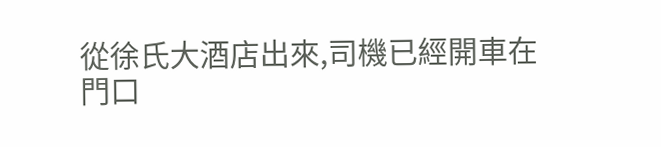從徐氏大酒店出來,司機已經開車在門口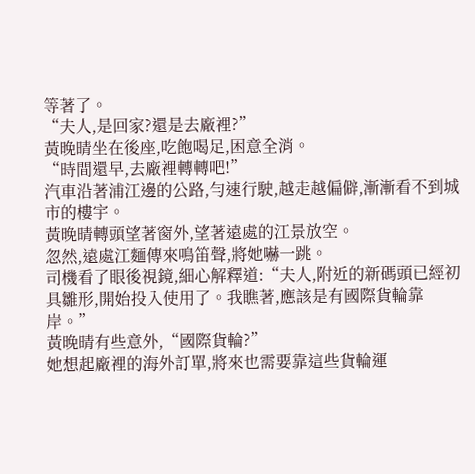等著了。
“夫人,是回家?還是去廠裡?”
黃晚晴坐在後座,吃飽喝足,困意全消。
“時間還早,去廠裡轉轉吧!”
汽車沿著浦江邊的公路,勻速行駛,越走越偏僻,漸漸看不到城市的樓宇。
黃晚晴轉頭望著窗外,望著遠處的江景放空。
忽然,遠處江麵傳來鳴笛聲,將她嚇一跳。
司機看了眼後視鏡,細心解釋道:“夫人,附近的新碼頭已經初具雛形,開始投入使用了。我瞧著,應該是有國際貨輪靠岸。”
黃晚晴有些意外,“國際貨輪?”
她想起廠裡的海外訂單,將來也需要靠這些貨輪運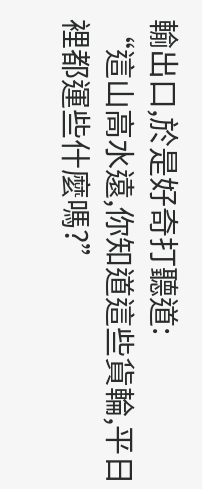輸出口,於是好奇打聽道:
“這山高水遠,你知道這些貨輪,平日裡都運些什麼嗎?”